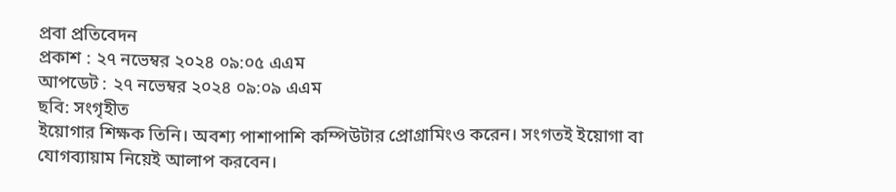প্রবা প্রতিবেদন
প্রকাশ : ২৭ নভেম্বর ২০২৪ ০৯:০৫ এএম
আপডেট : ২৭ নভেম্বর ২০২৪ ০৯:০৯ এএম
ছবি: সংগৃহীত
ইয়োগার শিক্ষক তিনি। অবশ্য পাশাপাশি কম্পিউটার প্রোগ্রামিংও করেন। সংগতই ইয়োগা বা যোগব্যায়াম নিয়েই আলাপ করবেন।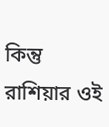কিন্তু রাশিয়ার ওই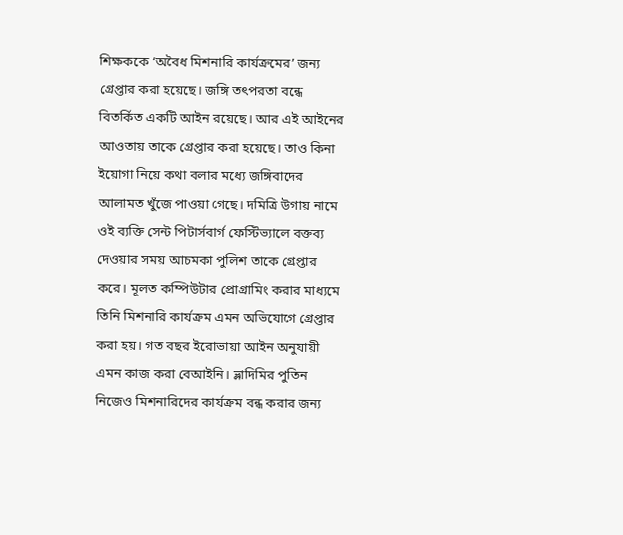শিক্ষককে ‘অবৈধ মিশনারি কার্যক্রমের’ জন্য গ্রেপ্তার করা হয়েছে। জঙ্গি তৎপরতা বন্ধে বিতর্কিত একটি আইন রয়েছে। আর এই আইনের আওতায় তাকে গ্রেপ্তার করা হয়েছে। তাও কিনা ইয়োগা নিয়ে কথা বলার মধ্যে জঙ্গিবাদের আলামত খুঁজে পাওয়া গেছে। দমিত্রি উগায় নামে ওই ব্যক্তি সেন্ট পিটার্সবার্গ ফেস্টিভ্যালে বক্তব্য দেওয়ার সময় আচমকা পুলিশ তাকে গ্রেপ্তার করে। মূলত কম্পিউটার প্রোগ্রামিং করার মাধ্যমে তিনি মিশনারি কার্যক্রম এমন অভিযোগে গ্রেপ্তার করা হয়। গত বছর ইরোভায়া আইন অনুযায়ী এমন কাজ করা বেআইনি। ভ্লাদিমির পুতিন নিজেও মিশনারিদের কার্যক্রম বন্ধ করার জন্য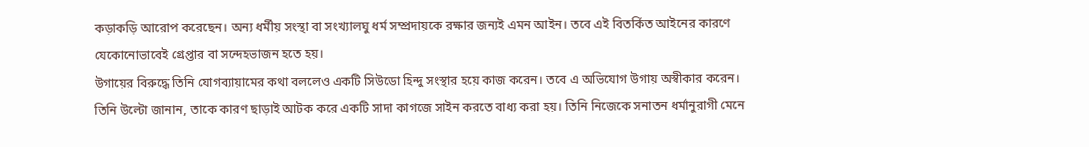কড়াকড়ি আরোপ করেছেন। অন্য ধর্মীয় সংস্থা বা সংখ্যালঘু ধর্ম সম্প্রদায়কে রক্ষার জন্যই এমন আইন। তবে এই বিতর্কিত আইনের কারণে যেকোনোভাবেই গ্রেপ্তার বা সন্দেহভাজন হতে হয়।
উগায়ের বিরুদ্ধে তিনি যোগব্যায়ামের কথা বললেও একটি সিউডো হিন্দু সংস্থার হয়ে কাজ করেন। তবে এ অভিযোগ উগায় অস্বীকার করেন। তিনি উল্টো জানান, তাকে কারণ ছাড়াই আটক করে একটি সাদা কাগজে সাইন করতে বাধ্য করা হয়। তিনি নিজেকে সনাতন ধর্মানুরাগী মেনে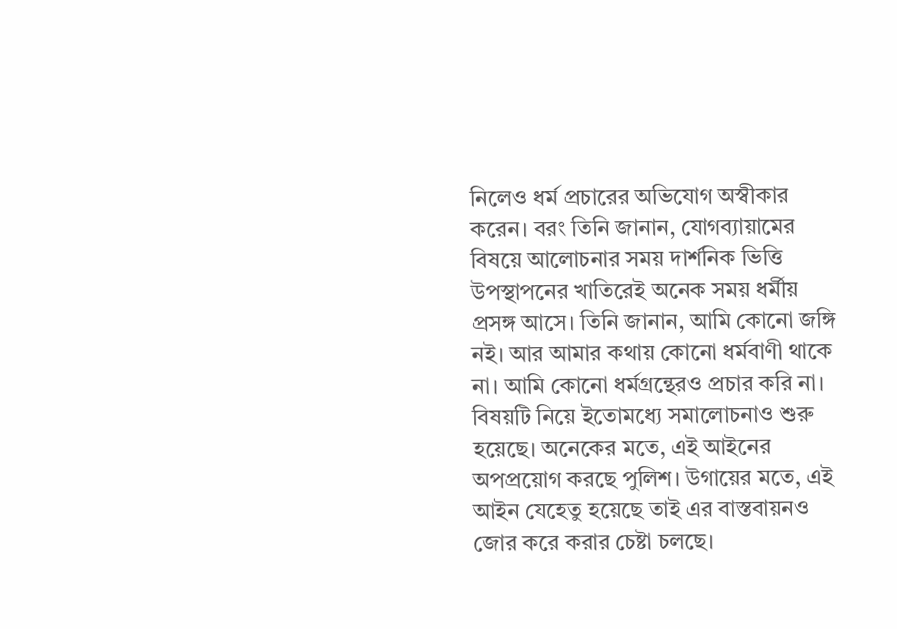নিলেও ধর্ম প্রচারের অভিযোগ অস্বীকার করেন। বরং তিনি জানান, যোগব্যায়ামের বিষয়ে আলোচনার সময় দার্শনিক ভিত্তি উপস্থাপনের খাতিরেই অনেক সময় ধর্মীয় প্রসঙ্গ আসে। তিনি জানান, আমি কোনো জঙ্গি নই। আর আমার কথায় কোনো ধর্মবাণী থাকে না। আমি কোনো ধর্মগ্রন্থেরও প্রচার করি না।
বিষয়টি নিয়ে ইতোমধ্যে সমালোচনাও শুরু হয়েছে। অনেকের মতে, এই আইনের অপপ্রয়োগ করছে পুলিশ। উগায়ের মতে, এই আইন যেহেতু হয়েছে তাই এর বাস্তবায়নও জোর করে করার চেষ্টা চলছে।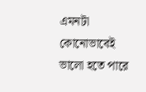এমনটা কোনোভাবেই ভালো হতে পারে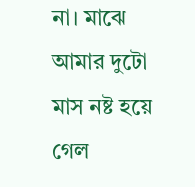না। মাঝে আমার দুটো মাস নষ্ট হয়ে গেল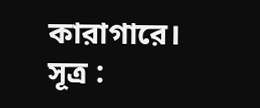কারাগারে।
সূত্র :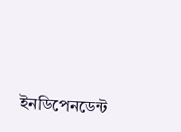ইনডিপেনডেন্ট